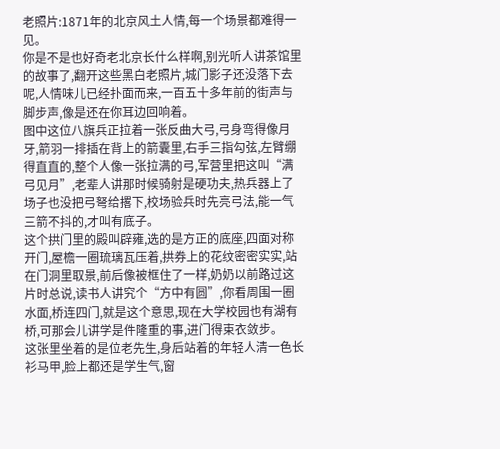老照片:1871年的北京风土人情,每一个场景都难得一见。
你是不是也好奇老北京长什么样啊,别光听人讲茶馆里的故事了,翻开这些黑白老照片,城门影子还没落下去呢,人情味儿已经扑面而来,一百五十多年前的街声与脚步声,像是还在你耳边回响着。
图中这位八旗兵正拉着一张反曲大弓,弓身弯得像月牙,箭羽一排插在背上的箭囊里,右手三指勾弦,左臂绷得直直的,整个人像一张拉满的弓,军营里把这叫“满弓见月”,老辈人讲那时候骑射是硬功夫,热兵器上了场子也没把弓弩给撂下,校场验兵时先亮弓法,能一气三箭不抖的,才叫有底子。
这个拱门里的殿叫辟雍,选的是方正的底座,四面对称开门,屋檐一圈琉璃瓦压着,拱券上的花纹密密实实,站在门洞里取景,前后像被框住了一样,奶奶以前路过这片时总说,读书人讲究个“方中有圆”,你看周围一圈水面,桥连四门,就是这个意思,现在大学校园也有湖有桥,可那会儿讲学是件隆重的事,进门得束衣敛步。
这张里坐着的是位老先生,身后站着的年轻人清一色长衫马甲,脸上都还是学生气,窗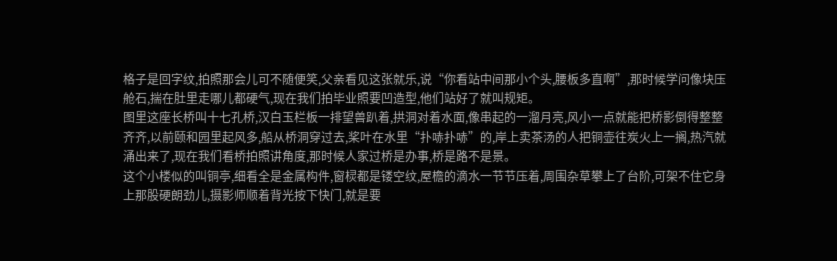格子是回字纹,拍照那会儿可不随便笑,父亲看见这张就乐,说“你看站中间那小个头,腰板多直啊”,那时候学问像块压舱石,揣在肚里走哪儿都硬气,现在我们拍毕业照要凹造型,他们站好了就叫规矩。
图里这座长桥叫十七孔桥,汉白玉栏板一排望兽趴着,拱洞对着水面,像串起的一溜月亮,风小一点就能把桥影倒得整整齐齐,以前颐和园里起风多,船从桥洞穿过去,桨叶在水里“扑哧扑哧”的,岸上卖茶汤的人把铜壶往炭火上一搁,热汽就涌出来了,现在我们看桥拍照讲角度,那时候人家过桥是办事,桥是路不是景。
这个小楼似的叫铜亭,细看全是金属构件,窗棂都是镂空纹,屋檐的滴水一节节压着,周围杂草攀上了台阶,可架不住它身上那股硬朗劲儿,摄影师顺着背光按下快门,就是要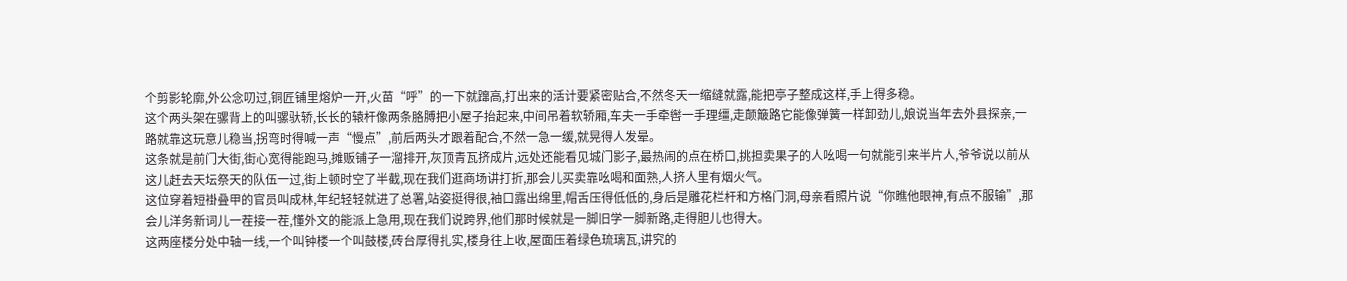个剪影轮廓,外公念叨过,铜匠铺里熔炉一开,火苗“呼”的一下就蹿高,打出来的活计要紧密贴合,不然冬天一缩缝就露,能把亭子整成这样,手上得多稳。
这个两头架在骡背上的叫骡驮轿,长长的辕杆像两条胳膊把小屋子抬起来,中间吊着软轿厢,车夫一手牵辔一手理缰,走颠簸路它能像弹簧一样卸劲儿,娘说当年去外县探亲,一路就靠这玩意儿稳当,拐弯时得喊一声“慢点”,前后两头才跟着配合,不然一急一缓,就晃得人发晕。
这条就是前门大街,街心宽得能跑马,摊贩铺子一溜排开,灰顶青瓦挤成片,远处还能看见城门影子,最热闹的点在桥口,挑担卖果子的人吆喝一句就能引来半片人,爷爷说以前从这儿赶去天坛祭天的队伍一过,街上顿时空了半截,现在我们逛商场讲打折,那会儿买卖靠吆喝和面熟,人挤人里有烟火气。
这位穿着短褂叠甲的官员叫成林,年纪轻轻就进了总署,站姿挺得很,袖口露出绵里,帽舌压得低低的,身后是雕花栏杆和方格门洞,母亲看照片说“你瞧他眼神,有点不服输”,那会儿洋务新词儿一茬接一茬,懂外文的能派上急用,现在我们说跨界,他们那时候就是一脚旧学一脚新路,走得胆儿也得大。
这两座楼分处中轴一线,一个叫钟楼一个叫鼓楼,砖台厚得扎实,楼身往上收,屋面压着绿色琉璃瓦,讲究的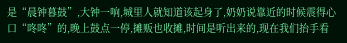是“晨钟暮鼓”,大钟一响,城里人就知道该起身了,奶奶说靠近的时候震得心口“咚咚”的,晚上鼓点一停,摊贩也收摊,时间是听出来的,现在我们抬手看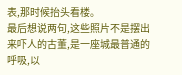表,那时候抬头看楼。
最后想说两句,这些照片不是摆出来吓人的古董,是一座城最普通的呼吸,以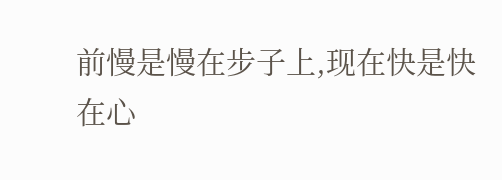前慢是慢在步子上,现在快是快在心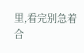里,看完别急着合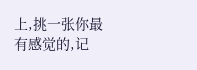上,挑一张你最有感觉的,记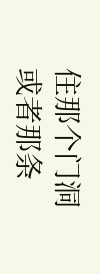住那个门洞或者那条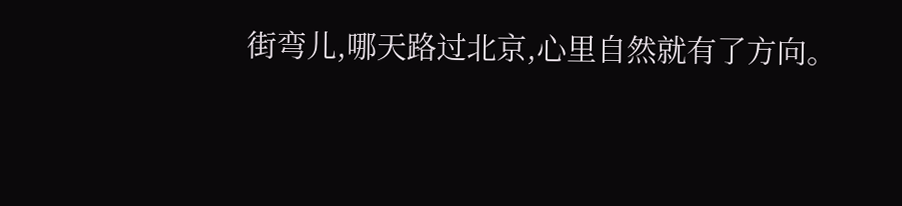街弯儿,哪天路过北京,心里自然就有了方向。